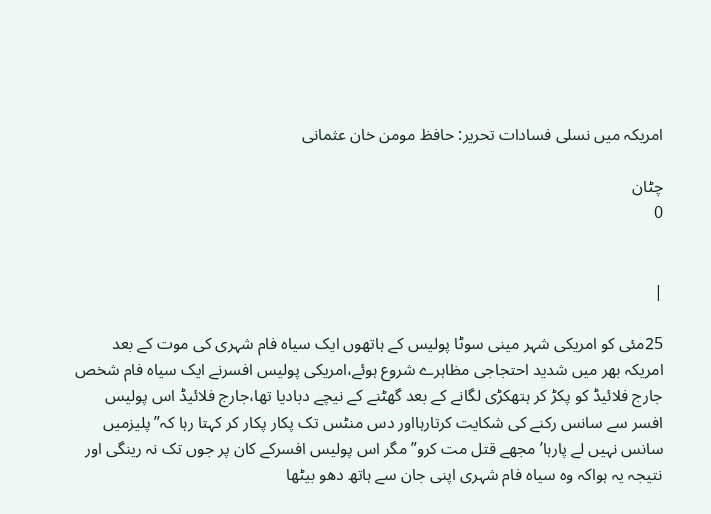امریکہ میں نسلی فسادات تحریر: حافظ مومن خان عثمانی

چٹان
0


|

25مئی کو امریکی شہر مینی سوٹا پولیس کے ہاتھوں ایک سیاہ فام شہری کی موت کے بعد امریکہ بھر میں شدید احتجاجی مظاہرے شروع ہوئے،امریکی پولیس افسرنے ایک سیاہ فام شخص جارج فلائیڈ کو پکڑ کر ہتھکڑی لگانے کے بعد گھٹنے کے نیچے دبادیا تھا،جارج فلائیڈ اس پولیس افسر سے سانس رکنے کی شکایت کرتارہااور دس منٹس تک پکار پکار کر کہتا رہا کہ”پلیزمیں سانس نہیں لے پارہا’مجھے قتل مت کرو”مگر اس پولیس افسرکے کان پر جوں تک نہ رینگی اور نتیجہ یہ ہواکہ وہ سیاہ فام شہری اپنی جان سے ہاتھ دھو بیٹھا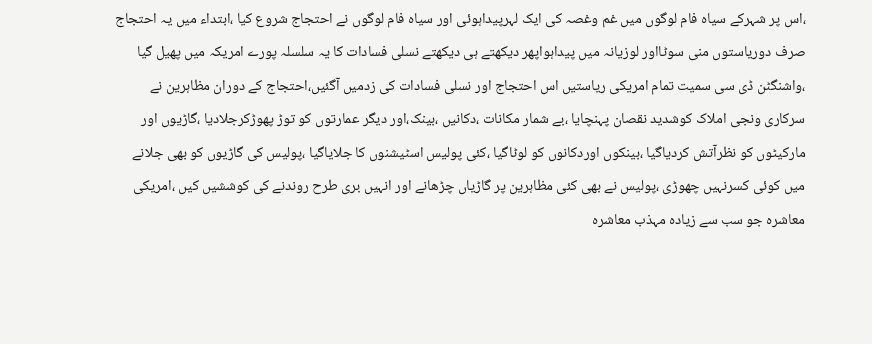،اس پر شہرکے سیاہ فام لوگوں میں غم وغصہ کی ایک لہرپیداہوئی اور سیاہ فام لوگوں نے احتجاج شروع کیا ،ابتداء میں یہ احتجاج صرف دوریاستوں منی سوٹااور لوزیانہ میں پیداہواپھر دیکھتے ہی دیکھتے نسلی فسادات کا یہ سلسلہ پورے امریکہ میں پھیل گیا ،واشنگٹن ڈی سی سمیت تمام امریکی ریاستیں اس احتجاج اور نسلی فسادات کی زدمیں آگئیں،احتجاج کے دوران مظاہرین نے سرکاری ونجی املاک کوشدید نقصان پہنچایا ،بے شمار مکانات ،دکانیں ،بینک،اور دیگر عمارتوں کو توڑ پھوڑکرجلادیا ،گاڑیوں اور مارکیٹوں کو نظرآتش کردیاگیا ،بینکوں اوردکانوں کو لوٹاگیا ،کئی پولیس اسٹیشنوں کا جلایاگیا ،پولیس کی گاڑیوں کو بھی جلانے میں کوئی کسرنہیں چھوڑی ،پولیس نے بھی کئی مظاہرین پر گاڑیاں چڑھانے اور انہیں بری طرح روندنے کی کوششیں کیں ،امریکی معاشرہ جو سب سے زیادہ مہذب معاشرہ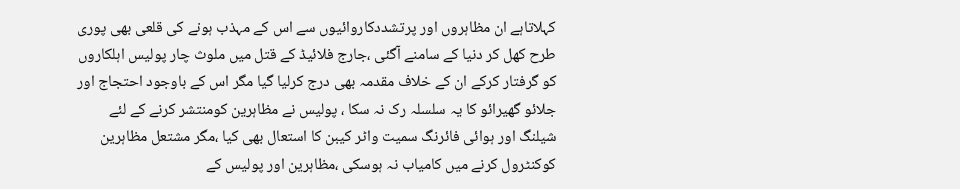کہلاتاہے ان مظاہروں اور پرتشددکاروائیوں سے اس کے مہذب ہونے کی قلعی بھی پوری طرح کھل کر دنیا کے سامنے آگئی ،جارج فلائیڈ کے قتل میں ملوث چار پولیس اہلکاروں کو گرفتار کرکے ان کے خلاف مقدمہ بھی درج کرلیا گیا مگر اس کے باوجود احتجاج اور جلائو گھیرائو کا یہ سلسلہ رک نہ سکا ، پولیس نے مظاہرین کومنتشر کرنے کے لئے شیلنگ اور ہوائی فائرنگ سمیت واٹر کیبن کا استعال بھی کیا ،مگر مشتعل مظاہرین کوکنٹرول کرنے میں کامیاب نہ ہوسکی ،مظاہرین اور پولیس کے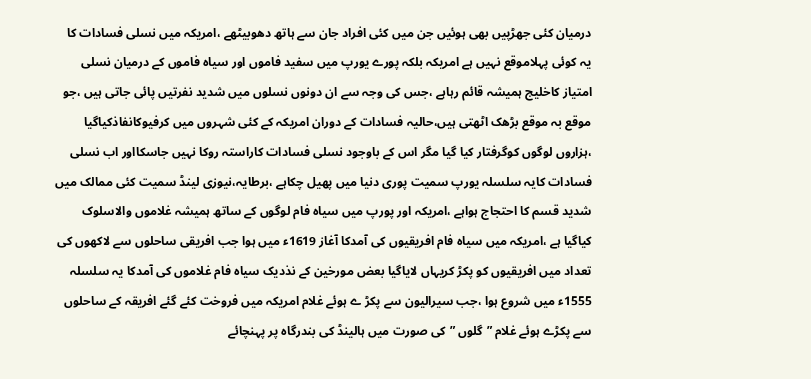درمیان کئی جھڑپیں بھی ہوئیں جن میں کئی افراد جان سے ہاتھ دھوبیٹھے ،امریکہ میں نسلی فسادات کا یہ کوئی پہلاموقع نہیں ہے امریکہ بلکہ پورے یورپ میں سفید فاموں اور سیاہ فاموں کے درمیان نسلی امتیاز کاخلیج ہمیشہ قائم رہاہے ،جس کی وجہ سے ان دونوں نسلوں میں شدید نفرتیں پائی جاتی ہیں ،جو موقع بہ موقع بڑھک اٹھتی ہیں،حالیہ فسادات کے دوران امریکہ کے کئی شہروں میں کرفیوکانفاذکیاگیا ،ہزاروں لوگوں کوگرفتار کیا گیا مگر اس کے باوجود نسلی فسادات کاراستہ روکا نہیں جاسکااور اب نسلی فسادات کایہ سلسلہ یورپ سمیت پوری دنیا میں پھیل چکاہے ،برطایہ،نیوزی لینڈ سمیت کئی ممالک میں شدید قسم کا احتجاج ہواہے ،امریکہ اور پورپ میں سیاہ فام لوگوں کے ساتھ ہمیشہ غلاموں والاسلوک کیاگیا ہے ،امریکہ میں سیاہ فام افریقیوں کی آمدکا آغاز 1619ء میں ہوا جب افریقی ساحلوں سے لاکھوں کی تعداد میں افریقیوں کو پکڑ کریہاں لایاگیا بعض مورخین کے نذدیک سیاہ فام غلاموں کی آمدکا یہ سلسلہ 1555ء میں شروع ہوا ،جب سیرالیون سے پکڑ ے ہوئے غلام امریکہ میں فروخت کئے گئے افریقہ کے ساحلوں سے پکڑے ہوئے غلام ”گلوں ”کی صورت میں ہالینڈ کی بندرگاہ پر پہنچائے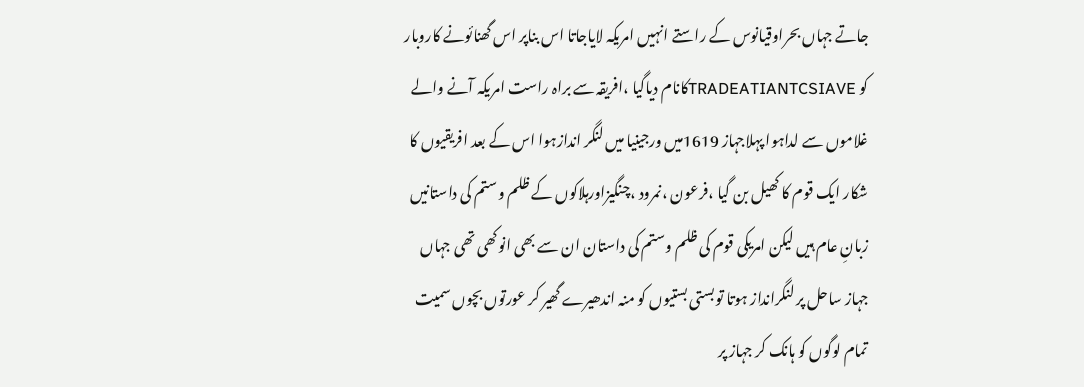جاتے جہاں بحراوقیانوس کے راستے انہیں امریکہ لایاجاتا اس بناپر اس گھنائونے کاروبار کو TRADEATIANTCSIAVEکانام دیاگیا ،افریقہ سے براہ راست امریکہ آنے والے غلاموں سے لداہوا پہلاجہاز 1619میں ورجینیا میں لنگر اندازہوا اس کے بعد افریقیوں کا شکار ایک قوم کا کھیل بن گیا ،فرعون ،نمرود ،چنگیزاورہلاکوں کے ظلم وستم کی داستانیں زبانِ عام ہیں لیکن امریکی قوم کی ظلم وستم کی داستان ان سے بھی انوکھی تھی جہاں جہاز ساحل پر لنگرانداز ہوتا توبستی بستیوں کو منہ اندھیرے گھیر کر عورتوں بچوں سمیت تمام لوگوں کو ہانک کر جہاز پر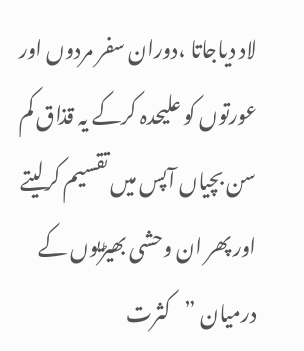لاد دیاجاتا ،دوران سفر مردوں اور عورتوں کو علیحدہ کرکے یہ قذاق کم سن بچیاں آپس میں تقسیم کرلیتے اور پھر ان وحشی بھیڑیوں کے درمیان ”کثرت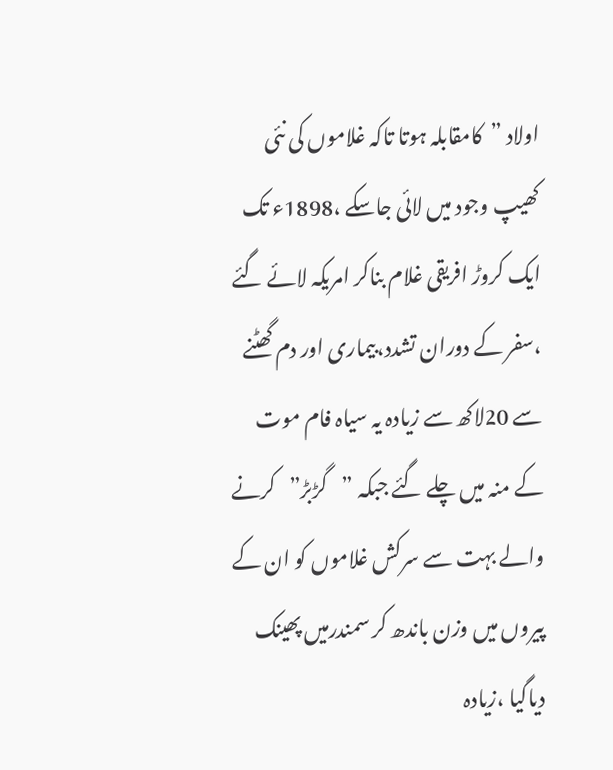اولاد ”کامقابلہ ہوتا تاکہ غلاموں کی نئی کھیپ وجود میں لائی جاسکے ،1898ء تک ایک کروڑ افریقی غلام بناکر امریکہ لائے گئے ،سفر کے دوران تشدد،بیماری اور دم گھٹنے سے 20لاکھ سے زیادہ یہ سیاہ فام موت کے منہ میں چلے گئے جبکہ ”گڑبڑ”کرنے والے بہت سے سرکش غلاموں کو ان کے پیروں میں وزن باندھ کر سمندرمیں پھینک دیاگیا ،زیادہ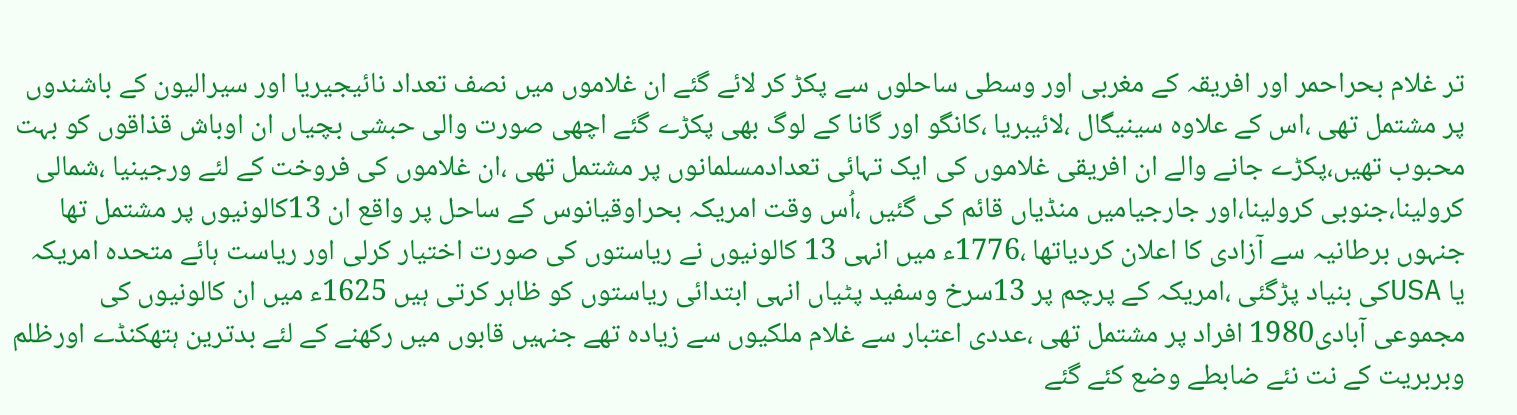تر غلام بحراحمر اور افریقہ کے مغربی اور وسطی ساحلوں سے پکڑ کر لائے گئے ان غلاموں میں نصف تعداد نائیجیریا اور سیرالیون کے باشندوں پر مشتمل تھی ،اس کے علاوہ سینیگال ،لائیبریا ،کانگو اور گانا کے لوگ بھی پکڑے گئے اچھی صورت والی حبشی بچیاں ان اوباش قذاقوں کو بہت محبوب تھیں،پکڑے جانے والے ان افریقی غلاموں کی ایک تہائی تعدادمسلمانوں پر مشتمل تھی ،ان غلاموں کی فروخت کے لئے ورجینیا ،شمالی کرولینا،جنوبی کرولینا،اور جارجیامیں منڈیاں قائم کی گئیں ،اُس وقت امریکہ بحراوقیانوس کے ساحل پر واقع ان 13کالونیوں پر مشتمل تھا جنہوں برطانیہ سے آزادی کا اعلان کردیاتھا ،1776ء میں انہی 13 کالونیوں نے ریاستوں کی صورت اختیار کرلی اور ریاست ہائے متحدہ امریکہ یا USAکی بنیاد پڑگئی ،امریکہ کے پرچم پر 13سرخ وسفید پٹیاں انہی ابتدائی ریاستوں کو ظاہر کرتی ہیں 1625ء میں ان کالونیوں کی مجموعی آبادی1980 افراد پر مشتمل تھی ،عددی اعتبار سے غلام ملکیوں سے زیادہ تھے جنہیں قابوں میں رکھنے کے لئے بدترین ہتھکنڈے اورظلم وبربریت کے نت نئے ضابطے وضع کئے گئے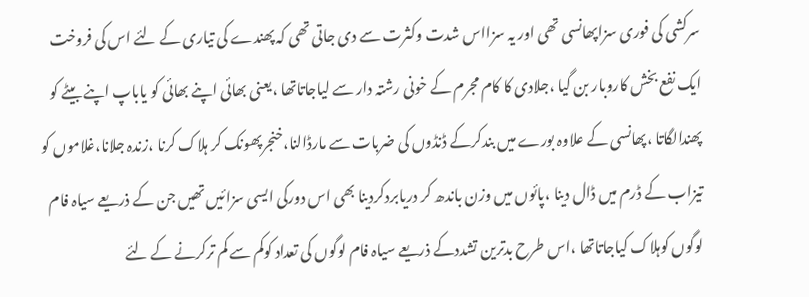سرکشی کی فوری سزاپھانسی تھی اور یہ سزااس شدت وکثرت سے دی جاتی تھی کہ پھندے کی تیاری کے لئے اس کی فروخت ایک نفع بخش کاروبار بن گیا ،جلادی کا کام مجرم کے خونی رشتہ دار سے لیاجاتاتھا ،یعنی بھائی اپنے بھائی کو یاباپ اپنے بیٹے کو پھندالگاتا ،پھانسی کے علاوہ بورے میں بندکرکے ڈنڈوں کی ضربات سے مارڈالنا،خنجرپھونک کر ہلاک کرنا ،زندہ جلانا،غلاموں کو تیزاب کے ڈرم میں ڈال دینا ،پائوں میں وزن باندھ کر دریابردکردینا بھی اس دورکی ایسی سزائیں تھیں جن کے ذریعے سیاہ فام لوگوں کوہلاک کیاجاتاتھا ،اس طرح بدترین تشددکے ذریعے سیاہ فام لوگوں کی تعداد کوکم سے کم ترکرنے کے لئے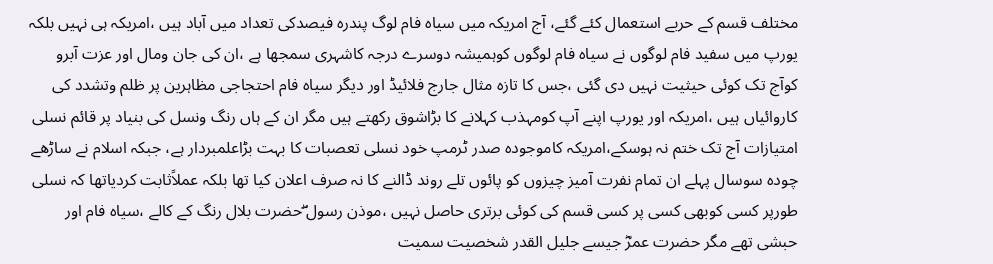مختلف قسم کے حربے استعمال کئے گئے، آج امریکہ میں سیاہ فام لوگ پندرہ فیصدکی تعداد میں آباد ہیں ،امریکہ ہی نہیں بلکہ یورپ میں سفید فام لوگوں نے سیاہ فام لوگوں کوہمیشہ دوسرے درجہ کاشہری سمجھا ہے ،ان کی جان ومال اور عزت آبرو کوآج تک کوئی حیثیت نہیں دی گئی ،جس کا تازہ مثال جارج فلائیڈ اور دیگر سیاہ فام احتجاجی مظاہرین پر ظلم وتشدد کی کاروائیاں ہیں ،امریکہ اور یورپ اپنے آپ کومہذب کہلانے کا بڑاشوق رکھتے ہیں مگر ان کے ہاں رنگ ونسل کی بنیاد پر قائم نسلی امتیازات آج تک ختم نہ ہوسکے،امریکہ کاموجودہ صدر ٹرمپ خود نسلی تعصبات کا بہت بڑاعلمبردار ہے، جبکہ اسلام نے ساڑھے چودہ سوسال پہلے ان تمام نفرت آمیز چیزوں کو پائوں تلے روند ڈالنے کا نہ صرف اعلان کیا تھا بلکہ عملاًثابت کردیاتھا کہ نسلی طورپر کسی کوبھی کسی پر کسی قسم کی کوئی برتری حاصل نہیں ،موذن رسول ۖحضرت بلال رنگ کے کالے ،سیاہ فام اور حبشی تھے مگر حضرت عمرؓ جیسے جلیل القدر شخصیت سمیت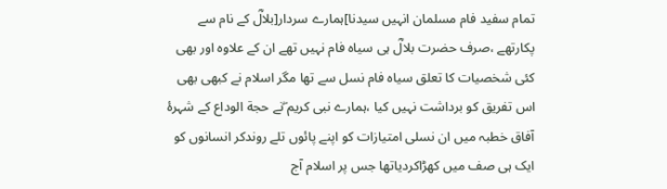تمام سفید فام مسلمان انہیں سیدنا]ہمارے سردار[بلالؓ کے نام سے پکارتھے ،صرف حضرت بلالؓ ہی سیاہ فام نہیں تھے ان کے علاوہ اور بھی کئی شخصیات کا تعلق سیاہ فام نسل سے تھا مگر اسلام نے کبھی بھی اس تفریق کو برداشت نہیں کیا ،ہمارے نبی کریم ۖنے حجة الوداع کے شہرۂ آفاق خطبہ میں ان نسلی امتیازات کو اپنے پائوں تلے روندکر انسانوں کو ایک ہی صف میں کھڑاکردیاتھا جس پر اسلام آج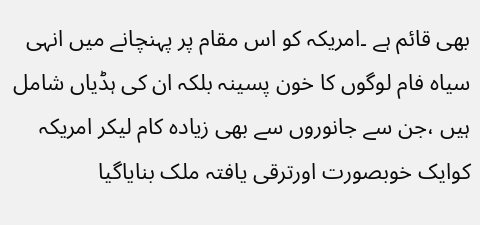بھی قائم ہے ۔امریکہ کو اس مقام پر پہنچانے میں انہی سیاہ فام لوگوں کا خون پسینہ بلکہ ان کی ہڈیاں شامل ہیں ،جن سے جانوروں سے بھی زیادہ کام لیکر امریکہ کوایک خوبصورت اورترقی یافتہ ملک بنایاگیا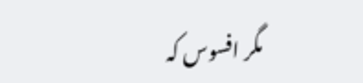مگر افسوس کہ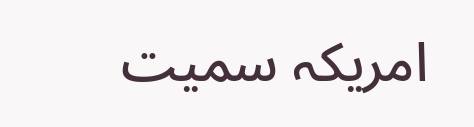امریکہ سمیت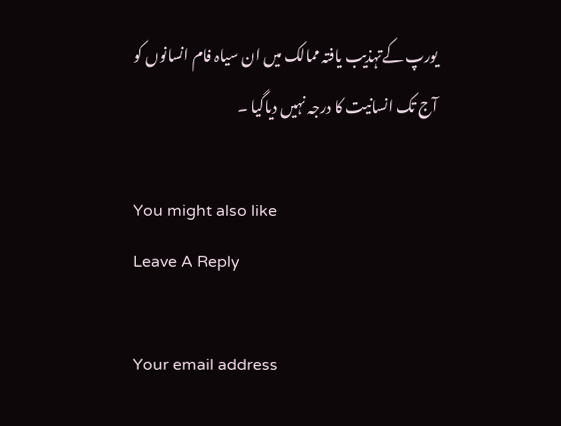یورپ کےتہذیب یافتہ ممالک میں ان سیاہ فام انسانوں کو آج تک انسانیت کا درجہ نہیں دیاگیا ۔

You might also like
Leave A Reply

Your email address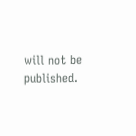will not be published.